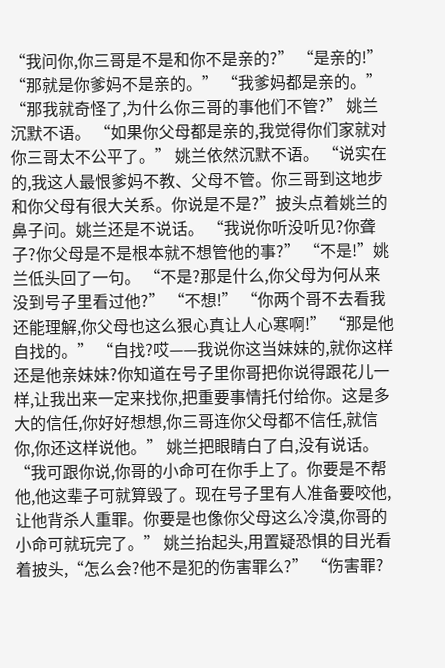“我问你,你三哥是不是和你不是亲的?” “是亲的!” “那就是你爹妈不是亲的。” “我爹妈都是亲的。” “那我就奇怪了,为什么你三哥的事他们不管?” 姚兰沉默不语。 “如果你父母都是亲的,我觉得你们家就对你三哥太不公平了。” 姚兰依然沉默不语。 “说实在的,我这人最恨爹妈不教、父母不管。你三哥到这地步和你父母有很大关系。你说是不是?”披头点着姚兰的鼻子问。姚兰还是不说话。 “我说你听没听见?你聋子?你父母是不是根本就不想管他的事?” “不是!”姚兰低头回了一句。 “不是?那是什么,你父母为何从来没到号子里看过他?” “不想!” “你两个哥不去看我还能理解,你父母也这么狠心真让人心寒啊!” “那是他自找的。” “自找?哎——我说你这当妹妹的,就你这样还是他亲妹妹?你知道在号子里你哥把你说得跟花儿一样,让我出来一定来找你,把重要事情托付给你。这是多大的信任,你好好想想,你三哥连你父母都不信任,就信你,你还这样说他。” 姚兰把眼睛白了白,没有说话。 “我可跟你说,你哥的小命可在你手上了。你要是不帮他,他这辈子可就算毁了。现在号子里有人准备要咬他,让他背杀人重罪。你要是也像你父母这么冷漠,你哥的小命可就玩完了。” 姚兰抬起头,用置疑恐惧的目光看着披头,“怎么会?他不是犯的伤害罪么?” “伤害罪?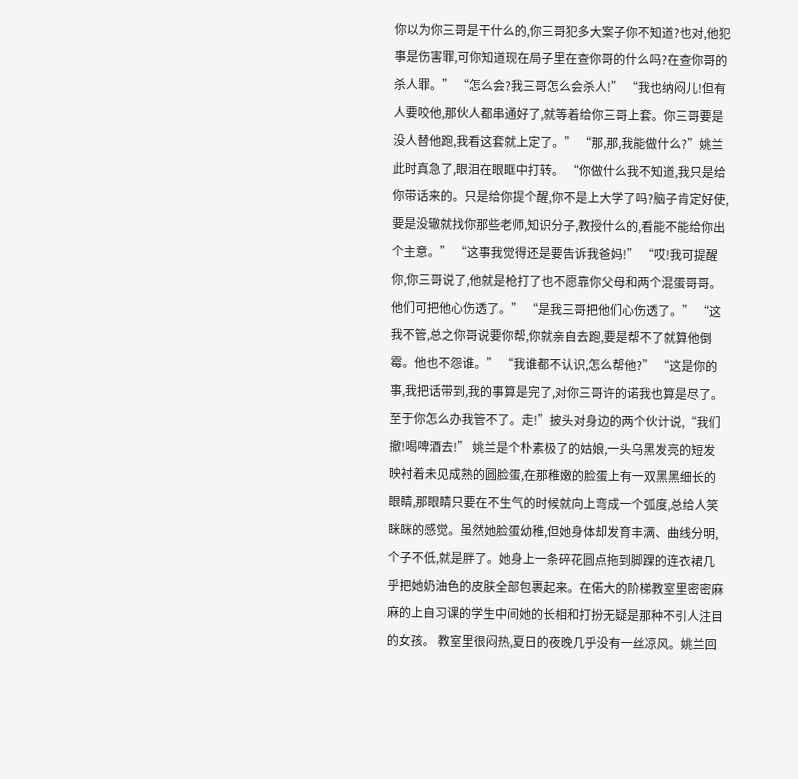你以为你三哥是干什么的,你三哥犯多大案子你不知道?也对,他犯事是伤害罪,可你知道现在局子里在查你哥的什么吗?在查你哥的杀人罪。” “怎么会?我三哥怎么会杀人!” “我也纳闷儿!但有人要咬他,那伙人都串通好了,就等着给你三哥上套。你三哥要是没人替他跑,我看这套就上定了。” “那,那,我能做什么?”姚兰此时真急了,眼泪在眼眶中打转。 “你做什么我不知道,我只是给你带话来的。只是给你提个醒,你不是上大学了吗?脑子肯定好使,要是没辙就找你那些老师,知识分子,教授什么的,看能不能给你出个主意。” “这事我觉得还是要告诉我爸妈!” “哎!我可提醒你,你三哥说了,他就是枪打了也不愿靠你父母和两个混蛋哥哥。他们可把他心伤透了。” “是我三哥把他们心伤透了。” “这我不管,总之你哥说要你帮,你就亲自去跑,要是帮不了就算他倒霉。他也不怨谁。” “我谁都不认识,怎么帮他?” “这是你的事,我把话带到,我的事算是完了,对你三哥许的诺我也算是尽了。至于你怎么办我管不了。走!”披头对身边的两个伙计说,“我们撤!喝啤酒去!” 姚兰是个朴素极了的姑娘,一头乌黑发亮的短发映衬着未见成熟的圆脸蛋,在那稚嫩的脸蛋上有一双黑黑细长的眼睛,那眼睛只要在不生气的时候就向上弯成一个弧度,总给人笑眯眯的感觉。虽然她脸蛋幼稚,但她身体却发育丰满、曲线分明,个子不低,就是胖了。她身上一条碎花圆点拖到脚踝的连衣裙几乎把她奶油色的皮肤全部包裹起来。在偌大的阶梯教室里密密麻麻的上自习课的学生中间她的长相和打扮无疑是那种不引人注目的女孩。 教室里很闷热,夏日的夜晚几乎没有一丝凉风。姚兰回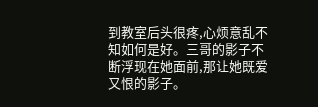到教室后头很疼,心烦意乱不知如何是好。三哥的影子不断浮现在她面前,那让她既爱又恨的影子。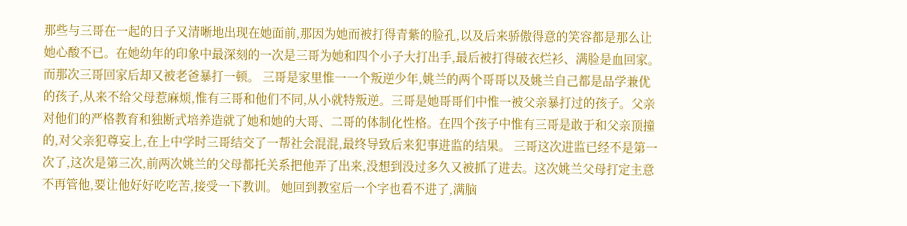那些与三哥在一起的日子又清晰地出现在她面前,那因为她而被打得青紫的脸孔,以及后来骄傲得意的笑容都是那么让她心酸不已。在她幼年的印象中最深刻的一次是三哥为她和四个小子大打出手,最后被打得破衣烂衫、满脸是血回家。而那次三哥回家后却又被老爸暴打一顿。 三哥是家里惟一一个叛逆少年,姚兰的两个哥哥以及姚兰自己都是品学兼优的孩子,从来不给父母惹麻烦,惟有三哥和他们不同,从小就特叛逆。三哥是她哥哥们中惟一被父亲暴打过的孩子。父亲对他们的严格教育和独断式培养造就了她和她的大哥、二哥的体制化性格。在四个孩子中惟有三哥是敢于和父亲顶撞的,对父亲犯尊妄上,在上中学时三哥结交了一帮社会混混,最终导致后来犯事进监的结果。 三哥这次进监已经不是第一次了,这次是第三次,前两次姚兰的父母都托关系把他弄了出来,没想到没过多久又被抓了进去。这次姚兰父母打定主意不再管他,要让他好好吃吃苦,接受一下教训。 她回到教室后一个字也看不进了,满脑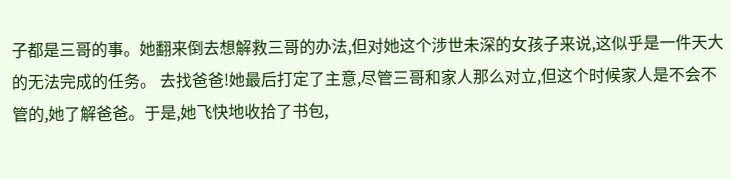子都是三哥的事。她翻来倒去想解救三哥的办法,但对她这个涉世未深的女孩子来说,这似乎是一件天大的无法完成的任务。 去找爸爸!她最后打定了主意,尽管三哥和家人那么对立,但这个时候家人是不会不管的,她了解爸爸。于是,她飞快地收拾了书包,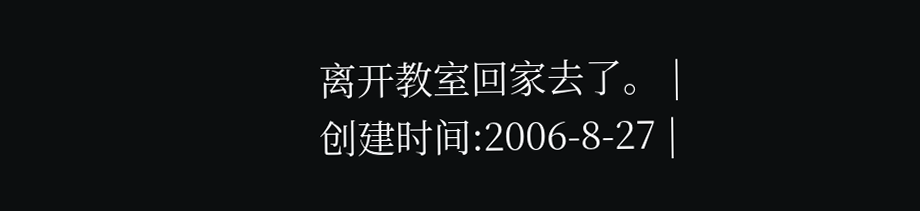离开教室回家去了。 |
创建时间:2006-8-27 |